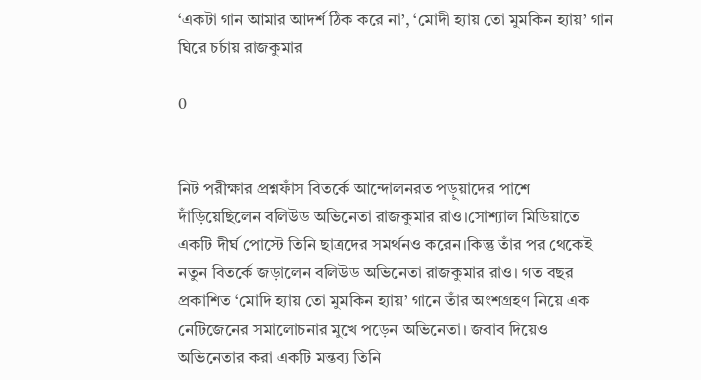‘একটা গান আমার আদর্শ ঠিক করে না’, ‘মোদী হ্যায় তো মুমকিন হ্যায়’ গান ঘিরে চর্চায় রাজকুমার

0


নিট পরীক্ষার প্রশ্নফাঁস বিতর্কে আন্দোলনরত পড়ুয়াদের পাশে দাঁড়িয়েছিলেন বলিউড অভিনেতা রাজকুমার রাও।সোশ্যাল মিডিয়াতে একটি দীর্ঘ পোস্টে তিনি ছাত্রদের সমর্থনও করেন।কিন্তু তাঁর পর থেকেই নতুন বিতর্কে জড়ালেন বলিউড অভিনেতা রাজকুমার রাও। গত বছর প্রকাশিত ‘মোদি হ্যায় তো মুমকিন হ্যায়’ গানে তাঁর অংশগ্রহণ নিয়ে এক নেটিজেনের সমালোচনার মুখে পড়েন অভিনেতা। জবাব দিয়েও অভিনেতার করা একটি মন্তব্য তিনি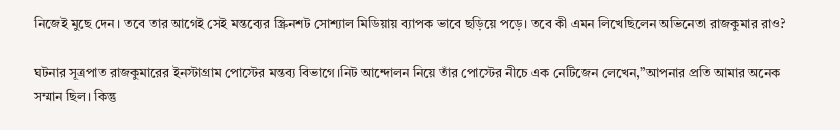নিজেই মুছে দেন। তবে তার আগেই সেই মন্তব্যের স্ক্রিনশট সোশ্যাল মিডিয়ায় ব্যাপক ভাবে ছড়িয়ে পড়ে। তবে কী এমন লিখেছিলেন অভিনেতা রাজকুমার রাও?

ঘটনার সূত্রপাত রাজকুমারের ইনস্টাগ্রাম পোস্টের মন্তব্য বিভাগে।নিট আন্দোলন নিয়ে তাঁর পোস্টের নীচে এক নেটিজেন লেখেন,”আপনার প্রতি আমার অনেক সম্মান ছিল। কিন্তু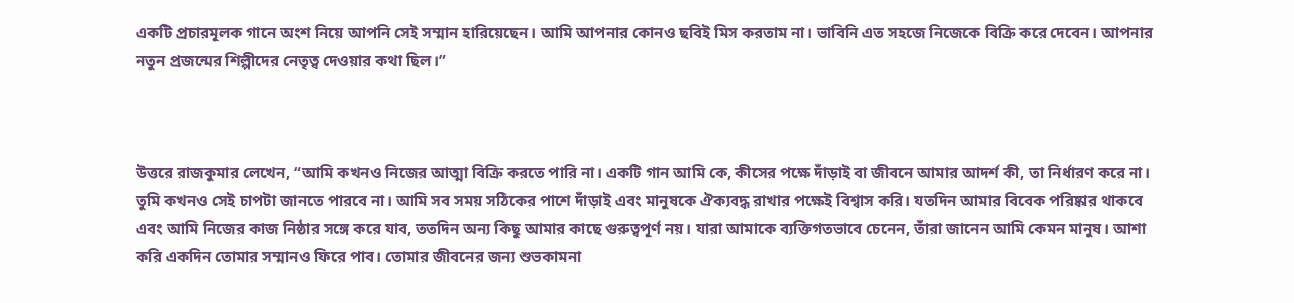একটি প্রচারমূলক গানে অংশ নিয়ে আপনি সেই সম্মান হারিয়েছেন। আমি আপনার কোনও ছবিই মিস করতাম না। ভাবিনি এত সহজে নিজেকে বিক্রি করে দেবেন। আপনার নতুন প্রজন্মের শিল্পীদের নেতৃত্ব দেওয়ার কথা ছিল।”



উত্তরে রাজকুমার লেখেন, “আমি কখনও নিজের আত্মা বিক্রি করতে পারি না। একটি গান আমি কে, কীসের পক্ষে দাঁড়াই বা জীবনে আমার আদর্শ কী, তা নির্ধারণ করে না। তুমি কখনও সেই চাপটা জানতে পারবে না। আমি সব সময় সঠিকের পাশে দাঁড়াই এবং মানুষকে ঐক্যবদ্ধ রাখার পক্ষেই বিশ্বাস করি। যতদিন আমার বিবেক পরিষ্কার থাকবে এবং আমি নিজের কাজ নিষ্ঠার সঙ্গে করে যাব, ততদিন অন্য কিছু আমার কাছে গুরুত্বপূর্ণ নয়। যারা আমাকে ব্যক্তিগতভাবে চেনেন, তাঁরা জানেন আমি কেমন মানুষ। আশা করি একদিন তোমার সম্মানও ফিরে পাব। তোমার জীবনের জন্য শুভকামনা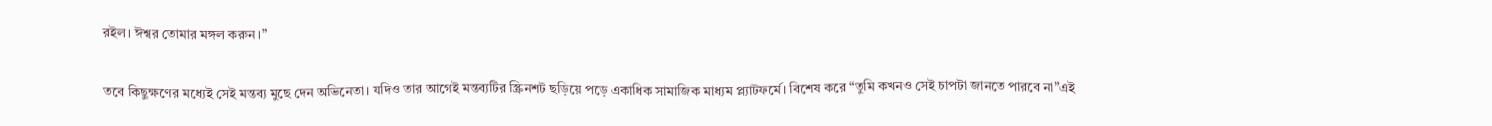রইল। ঈশ্বর তোমার মঙ্গল করুন।”

তবে কিছুক্ষণের মধ্যেই সেই মন্তব্য মুছে দেন অভিনেতা। যদিও তার আগেই মন্তব্যটির স্ক্রিনশট ছড়িয়ে পড়ে একাধিক সামাজিক মাধ্যম প্ল্যাটফর্মে। বিশেষ করে “তুমি কখনও সেই চাপটা জানতে পারবে না”এই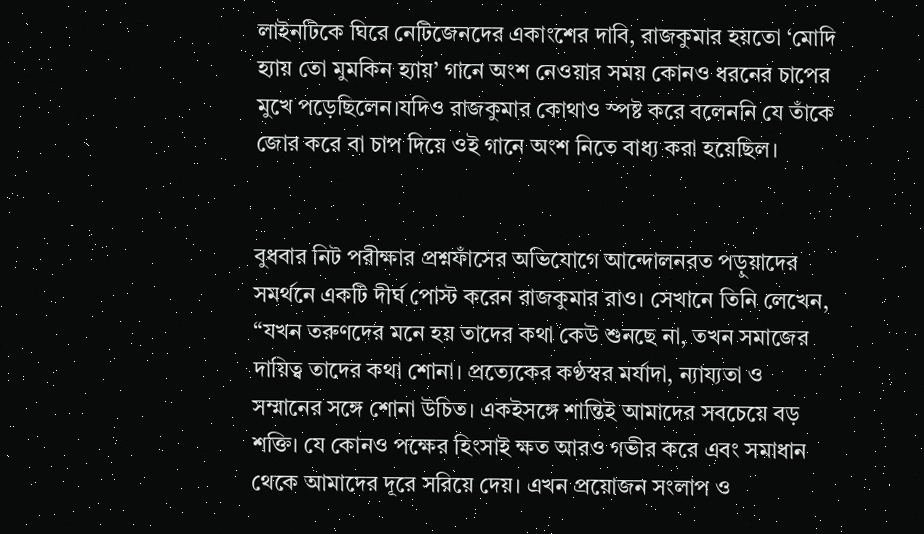লাইনটিকে ঘিরে নেটিজেনদের একাংশের দাবি, রাজকুমার হয়তো ‘মোদি হ্যায় তো মুমকিন হ্যায়’ গানে অংশ নেওয়ার সময় কোনও ধরনের চাপের মুখে পড়েছিলেন।যদিও রাজকুমার কোথাও স্পষ্ট করে বলেননি যে তাঁকে জোর করে বা চাপ দিয়ে ওই গানে অংশ নিতে বাধ্য করা হয়েছিল।


বুধবার নিট পরীক্ষার প্রশ্নফাঁসের অভিযোগে আন্দোলনরত পড়ুয়াদের সমর্থনে একটি দীর্ঘ পোস্ট করেন রাজকুমার রাও। সেখানে তিনি লেখেন, “যখন তরুণদের মনে হয় তাদের কথা কেউ শুনছে না, তখন সমাজের দায়িত্ব তাদের কথা শোনা। প্রত্যেকের কণ্ঠস্বর মর্যাদা, ন্যায্যতা ও সম্মানের সঙ্গে শোনা উচিত। একইসঙ্গে শান্তিই আমাদের সবচেয়ে বড় শক্তি। যে কোনও পক্ষের হিংসাই ক্ষত আরও গভীর করে এবং সমাধান থেকে আমাদের দূরে সরিয়ে দেয়। এখন প্রয়োজন সংলাপ ও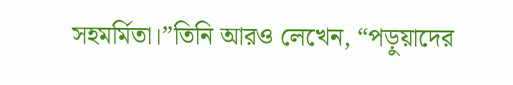সহমর্মিতা।”তিনি আরও লেখেন, “পড়ুয়াদের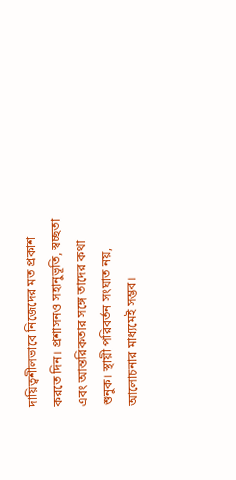দায়িত্বশীলভাবে নিজেদের মত প্রকাশ করতে দিন। প্রশাসনও সহানুভূতি, স্বচ্ছতা এবং আন্তরিকতার সঙ্গে তাদের কথা শুনুক। স্থায়ী পরিবর্তন সংঘাত নয়, আলোচনার মাধ্যমেই সম্ভব।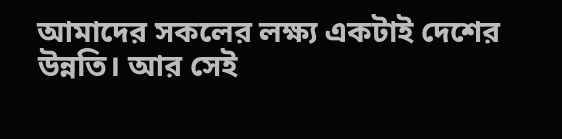আমাদের সকলের লক্ষ্য একটাই দেশের উন্নতি। আর সেই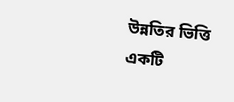উন্নতির ভিত্তি একটি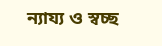ন্যায্য ও স্বচ্ছ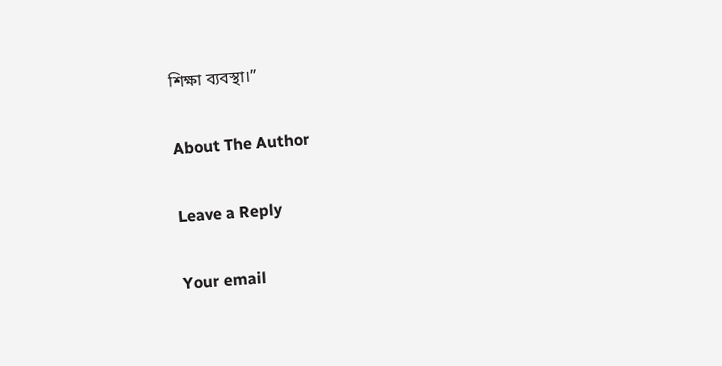শিক্ষা ব্যবস্থা।”

About The Author

Leave a Reply

Your email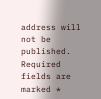address will not be published. Required fields are marked *